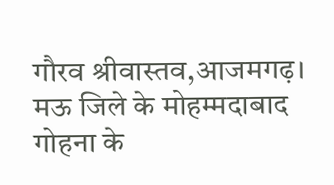गौरव श्रीवास्तव,आजमगढ़। मऊ जिले के मोहम्मदाबाद गोहना के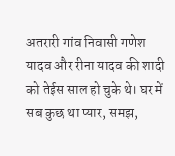अतरारी गांव निवासी गणेश यादव और रीना यादव की शादी को तेईस साल हो चुके थे। घर में सब कुछ था प्यार, समझ,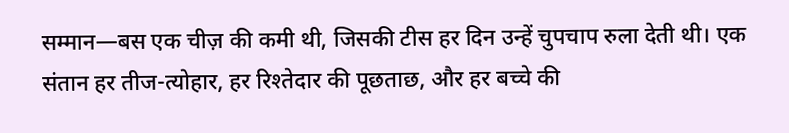सम्मान—बस एक चीज़ की कमी थी, जिसकी टीस हर दिन उन्हें चुपचाप रुला देती थी। एक संतान हर तीज-त्योहार, हर रिश्तेदार की पूछताछ, और हर बच्चे की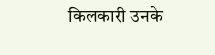किलकारी उनके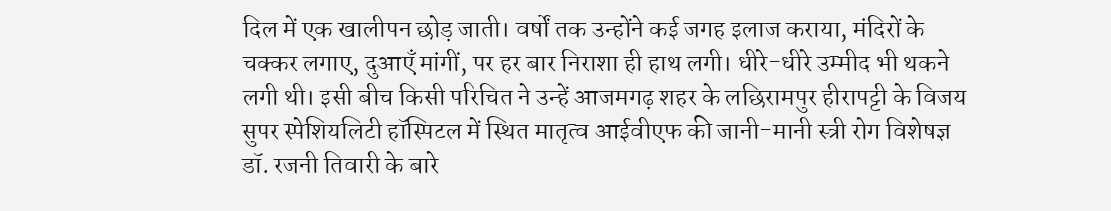दिल में एक खालीपन छोड़ जाती। वर्षों तक उन्होंने कई जगह इलाज कराया, मंदिरों के चक्कर लगाए, दुआएँ मांगीं, पर हर बार निराशा ही हाथ लगी। धीरे-धीरे उम्मीद भी थकने लगी थी। इसी बीच किसी परिचित ने उन्हें आजमगढ़ शहर के लछिरामपुर हीरापट्टी के विजय सुपर स्पेशियलिटी हॉस्पिटल में स्थित मातृत्व आईवीएफ की जानी-मानी स्त्री रोग विशेषज्ञ डॉ. रजनी तिवारी के बारे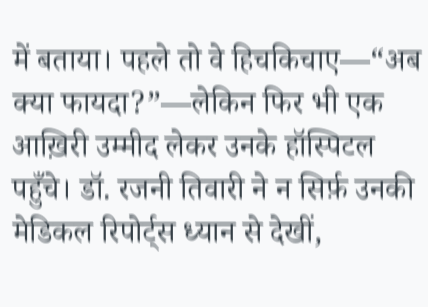में बताया। पहले तो वे हिचकिचाए—“अब क्या फायदा?”—लेकिन फिर भी एक आख़िरी उम्मीद लेकर उनके हॉस्पिटल पहुँचे। डॉ. रजनी तिवारी ने न सिर्फ़ उनकी मेडिकल रिपोर्ट्स ध्यान से देखीं,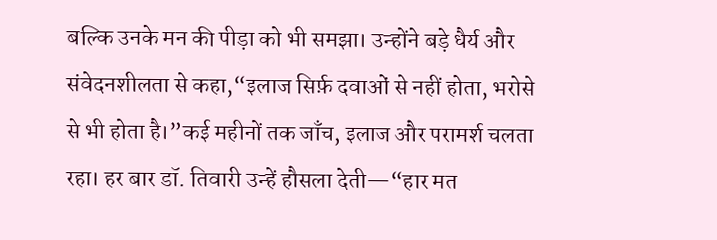बल्कि उनके मन की पीड़ा को भी समझा। उन्होंने बड़े धैर्य और संवेदनशीलता से कहा,“इलाज सिर्फ़ दवाओं से नहीं होता, भरोसे से भी होता है।”कई महीनों तक जाँच, इलाज और परामर्श चलता रहा। हर बार डॉ. तिवारी उन्हें हौसला देती—“हार मत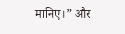मानिए।” और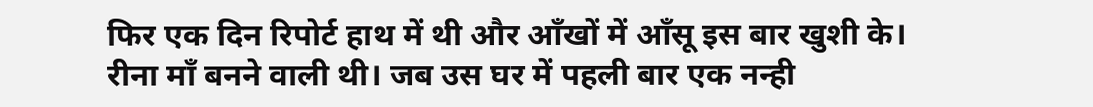फिर एक दिन रिपोर्ट हाथ में थी और आँखों में आँसू इस बार खुशी के। रीना माँ बनने वाली थी। जब उस घर में पहली बार एक नन्ही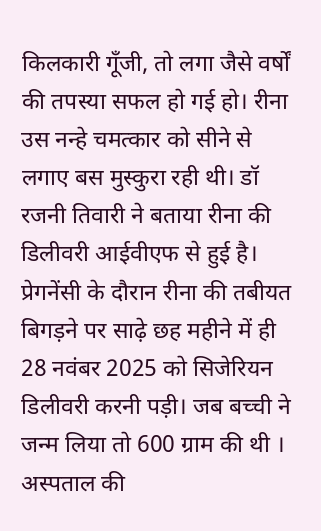किलकारी गूँजी, तो लगा जैसे वर्षों की तपस्या सफल हो गई हो। रीना उस नन्हे चमत्कार को सीने से लगाए बस मुस्कुरा रही थी। डॉ रजनी तिवारी ने बताया रीना की डिलीवरी आईवीएफ से हुई है। प्रेगनेंसी के दौरान रीना की तबीयत बिगड़ने पर साढ़े छह महीने में ही 28 नवंबर 2025 को सिजेरियन डिलीवरी करनी पड़ी। जब बच्ची ने जन्म लिया तो 600 ग्राम की थी । अस्पताल की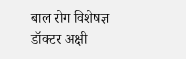बाल रोग विशेषज्ञ डॉक्टर अक्षी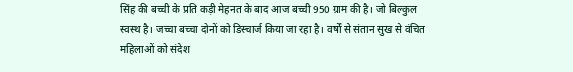सिंह की बच्ची के प्रति कड़ी मेहनत के बाद आज बच्ची 950 ग्राम की है। जो बिल्कुल स्वस्थ है। जच्चा बच्चा दोनों को डिस्चार्ज किया जा रहा है। वर्षों से संतान सुख से वंचित महिलाओं को संदेश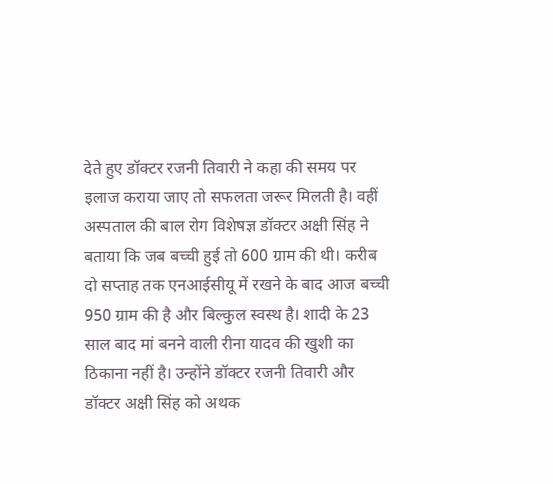देते हुए डॉक्टर रजनी तिवारी ने कहा की समय पर इलाज कराया जाए तो सफलता जरूर मिलती है। वहीं अस्पताल की बाल रोग विशेषज्ञ डॉक्टर अक्षी सिंह ने बताया कि जब बच्ची हुई तो 600 ग्राम की थी। करीब दो सप्ताह तक एनआईसीयू में रखने के बाद आज बच्ची 950 ग्राम की है और बिल्कुल स्वस्थ है। शादी के 23 साल बाद मां बनने वाली रीना यादव की खुशी का ठिकाना नहीं है। उन्होंने डॉक्टर रजनी तिवारी और डॉक्टर अक्षी सिंह को अथक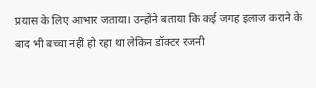प्रयास के लिए आभार जताया। उन्होंने बताया कि कई जगह इलाज कराने के बाद भी बच्चा नहीं हो रहा था लेकिन डॉक्टर रजनी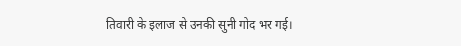तिवारी के इलाज से उनकी सुनी गोद भर गई।